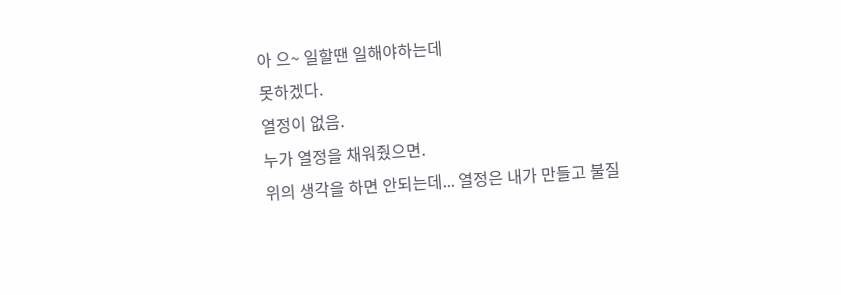아 으~ 일할땐 일해야하는데
못하겠다.
열정이 없음.
누가 열정을 채워줬으면.
위의 생각을 하면 안되는데... 열정은 내가 만들고 불질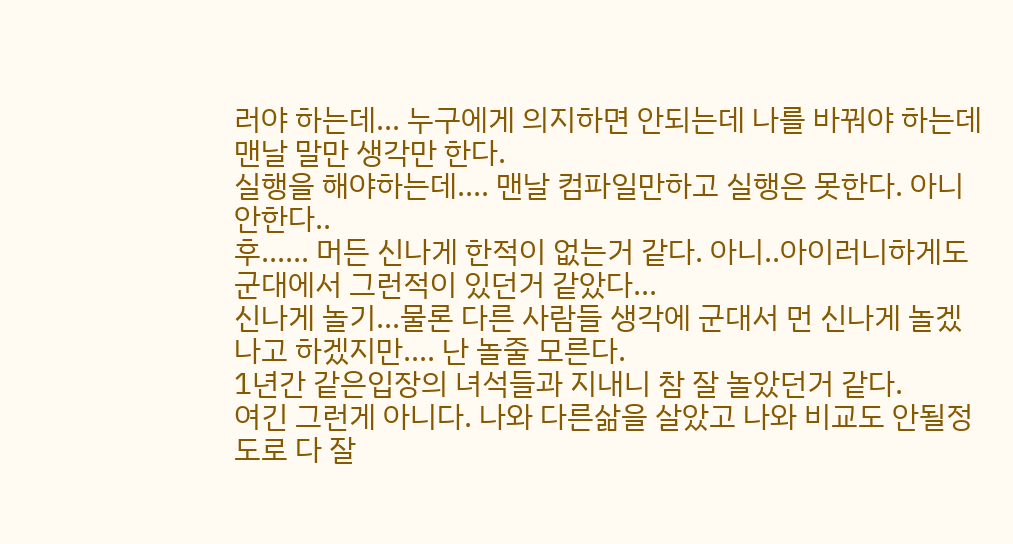러야 하는데... 누구에게 의지하면 안되는데 나를 바꿔야 하는데
맨날 말만 생각만 한다.
실행을 해야하는데.... 맨날 컴파일만하고 실행은 못한다. 아니 안한다..
후...... 머든 신나게 한적이 없는거 같다. 아니..아이러니하게도 군대에서 그런적이 있던거 같았다...
신나게 놀기...물론 다른 사람들 생각에 군대서 먼 신나게 놀겠나고 하겠지만.... 난 놀줄 모른다.
1년간 같은입장의 녀석들과 지내니 참 잘 놀았던거 같다.
여긴 그런게 아니다. 나와 다른삶을 살았고 나와 비교도 안될정도로 다 잘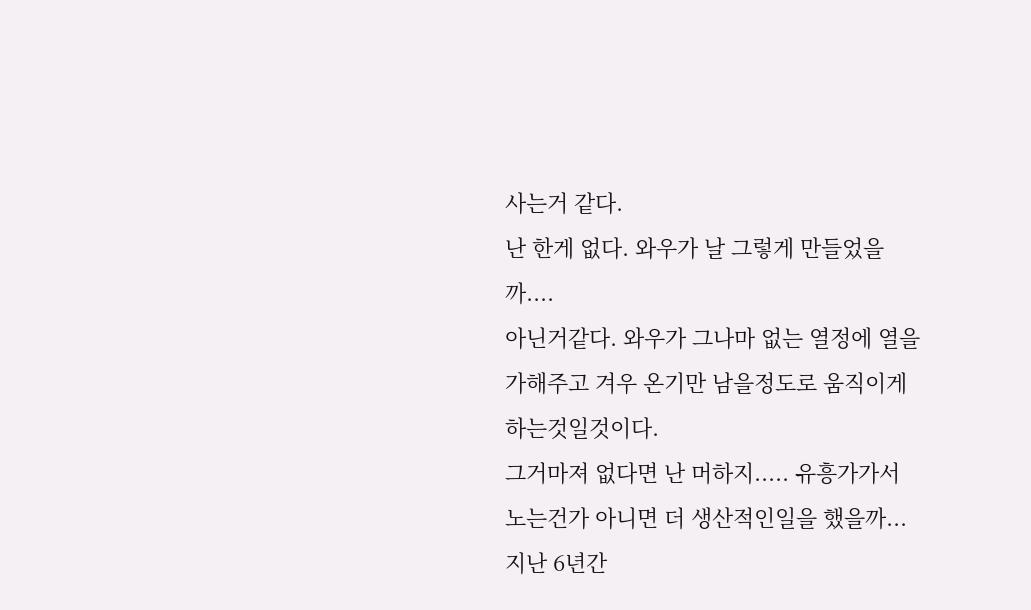사는거 같다.
난 한게 없다. 와우가 날 그렇게 만들었을까....
아닌거같다. 와우가 그나마 없는 열정에 열을 가해주고 겨우 온기만 남을정도로 움직이게 하는것일것이다.
그거마져 없다면 난 머하지..... 유흥가가서 노는건가 아니면 더 생산적인일을 했을까...
지난 6년간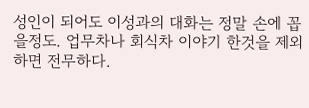성인이 되어도 이성과의 대화는 정말 손에 꼽을정도. 업무차나 회식차 이야기 한것을 제외하면 전무하다.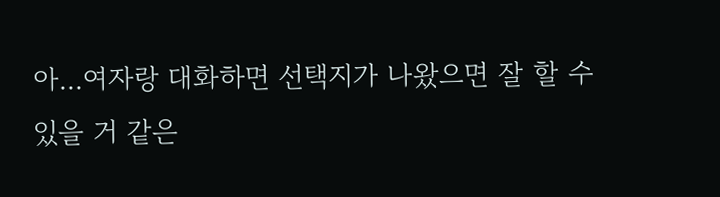아...여자랑 대화하면 선택지가 나왔으면 잘 할 수 있을 거 같은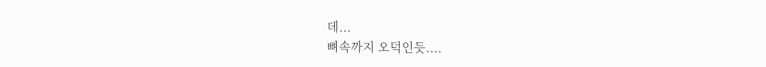데...
뼈속까지 오덕인듯....